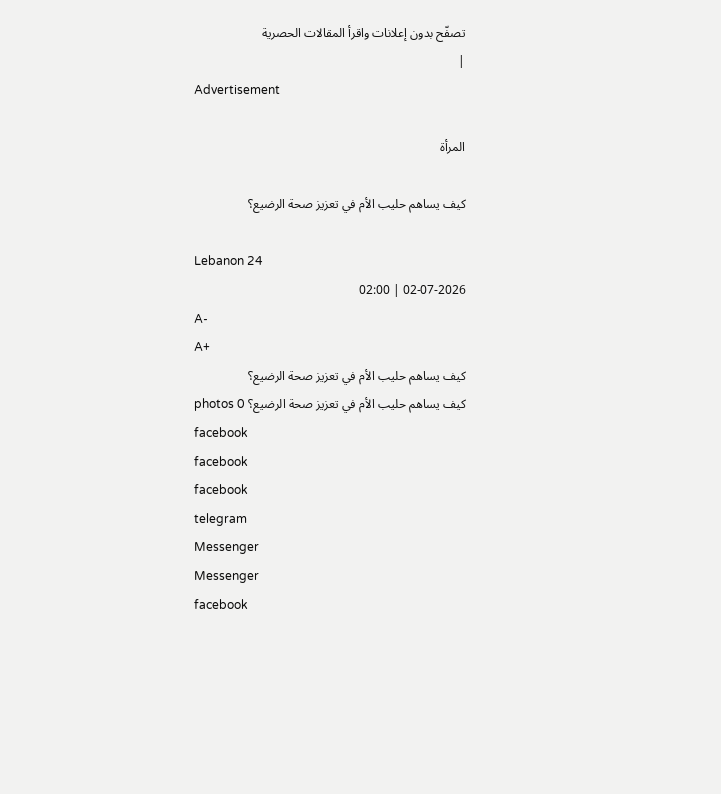تصفّح بدون إعلانات واقرأ المقالات الحصرية
|
Advertisement

المرأة

كيف يساهم حليب الأم في تعزيز صحة الرضيع؟

Lebanon 24
02-07-2026 | 02:00
A-
A+
كيف يساهم حليب الأم في تعزيز صحة الرضيع؟
كيف يساهم حليب الأم في تعزيز صحة الرضيع؟ photos 0
facebook
facebook
facebook
telegram
Messenger
Messenger
facebook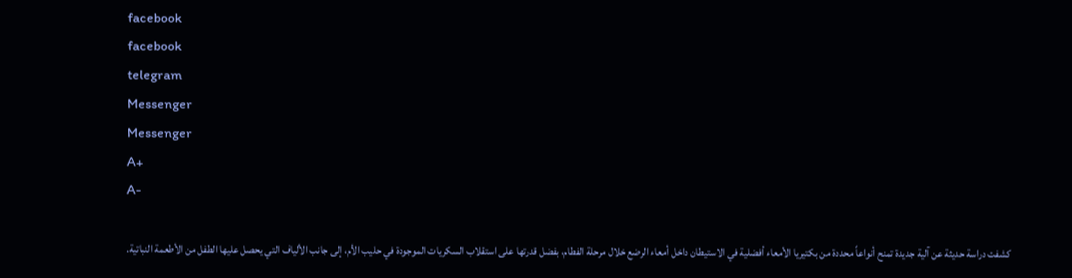facebook
facebook
telegram
Messenger
Messenger
A+
A-

كشفت دراسة حديثة عن آلية جديدة تمنح أنواعاً محددة من بكتيريا الأمعاء أفضلية في الاستيطان داخل أمعاء الرضع خلال مرحلة الفطام، بفضل قدرتها على استقلاب السكريات الموجودة في حليب الأم، إلى جانب الألياف التي يحصل عليها الطفل من الأطعمة النباتية.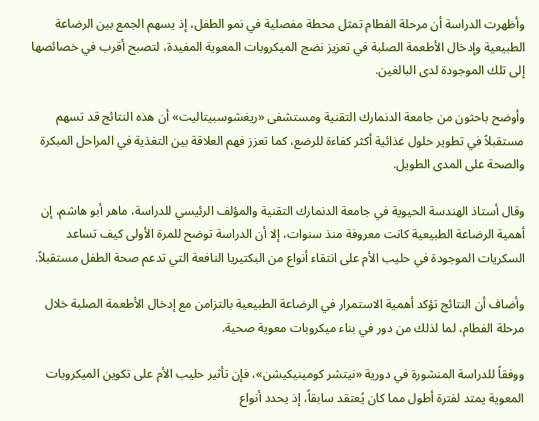وأظهرت الدراسة أن مرحلة الفطام تمثل محطة مفصلية في نمو الطفل، إذ يسهم الجمع بين الرضاعة الطبيعية وإدخال الأطعمة الصلبة في تعزيز نضج الميكروبات المعوية المفيدة، لتصبح أقرب في خصائصها إلى تلك الموجودة لدى البالغين.

وأوضح باحثون من جامعة الدنمارك التقنية ومستشفى «ريغشوسبيتاليت» أن هذه النتائج قد تسهم مستقبلاً في تطوير حلول غذائية أكثر كفاءة للرضع، كما تعزز فهم العلاقة بين التغذية في المراحل المبكرة والصحة على المدى الطويل.

وقال أستاذ الهندسة الحيوية في جامعة الدنمارك التقنية والمؤلف الرئيسي للدراسة، ماهر أبو هاشم، إن أهمية الرضاعة الطبيعية كانت معروفة منذ سنوات، إلا أن الدراسة توضح للمرة الأولى كيف تساعد السكريات الموجودة في حليب الأم على انتقاء أنواع من البكتيريا النافعة التي تدعم صحة الطفل مستقبلاً.

وأضاف أن النتائج تؤكد أهمية الاستمرار في الرضاعة الطبيعية بالتزامن مع إدخال الأطعمة الصلبة خلال مرحلة الفطام، لما لذلك من دور في بناء ميكروبات معوية صحية.

ووفقاً للدراسة المنشورة في دورية «نيتشر كومينيكيشن»، فإن تأثير حليب الأم على تكوين الميكروبات المعوية يمتد لفترة أطول مما كان يُعتقد سابقاً، إذ يحدد أنواع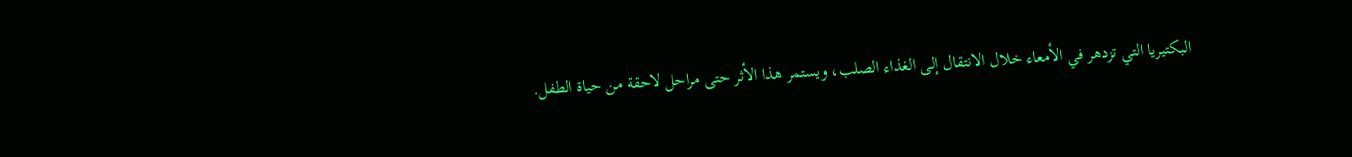البكتيريا التي تزدهر في الأمعاء خلال الانتقال إلى الغذاء الصلب، ويستمر هذا الأثر حتى مراحل لاحقة من حياة الطفل.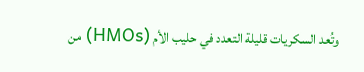وتُعد السكريات قليلة التعدد في حليب الأم (HMOs) من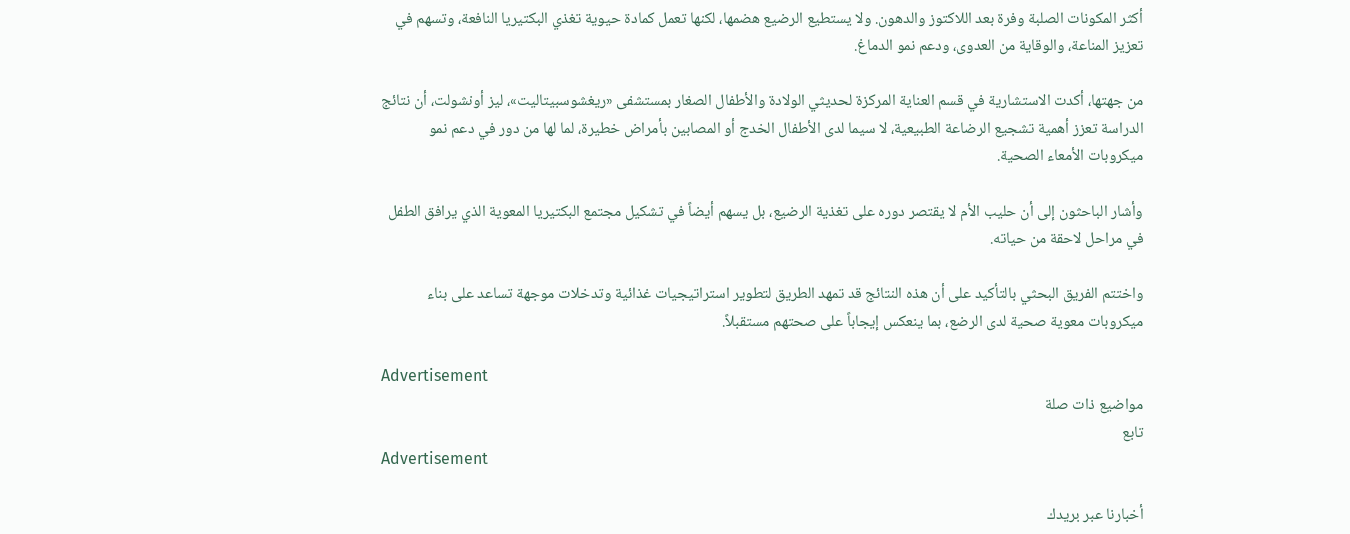أكثر المكونات الصلبة وفرة بعد اللاكتوز والدهون. ولا يستطيع الرضيع هضمها، لكنها تعمل كمادة حيوية تغذي البكتيريا النافعة، وتسهم في تعزيز المناعة، والوقاية من العدوى، ودعم نمو الدماغ.

من جهتها، أكدت الاستشارية في قسم العناية المركزة لحديثي الولادة والأطفال الصغار بمستشفى «ريغشوسبيتاليت»، ليز أونشولت، أن نتائج الدراسة تعزز أهمية تشجيع الرضاعة الطبيعية، لا سيما لدى الأطفال الخدج أو المصابين بأمراض خطيرة، لما لها من دور في دعم نمو ميكروبات الأمعاء الصحية.

وأشار الباحثون إلى أن حليب الأم لا يقتصر دوره على تغذية الرضيع، بل يسهم أيضاً في تشكيل مجتمع البكتيريا المعوية الذي يرافق الطفل في مراحل لاحقة من حياته.

واختتم الفريق البحثي بالتأكيد على أن هذه النتائج قد تمهد الطريق لتطوير استراتيجيات غذائية وتدخلات موجهة تساعد على بناء ميكروبات معوية صحية لدى الرضع، بما ينعكس إيجاباً على صحتهم مستقبلاً.

Advertisement
مواضيع ذات صلة
تابع
Advertisement

أخبارنا عبر بريدك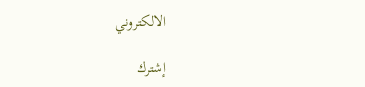الالكتروني

إشترك